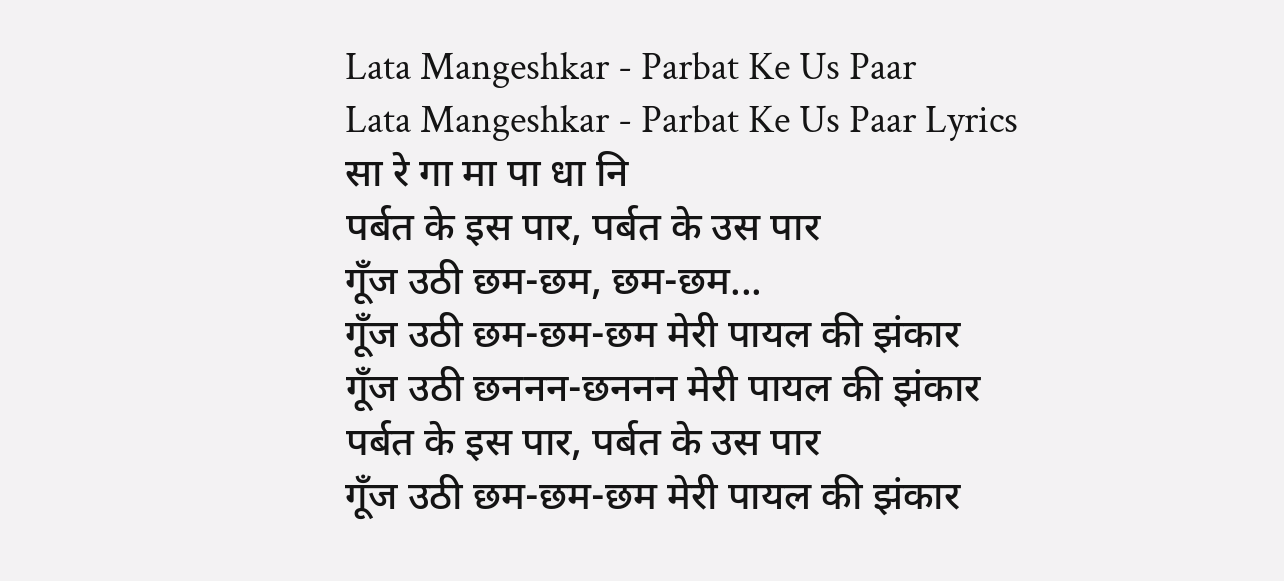Lata Mangeshkar - Parbat Ke Us Paar
Lata Mangeshkar - Parbat Ke Us Paar Lyrics
सा रे गा मा पा धा नि
पर्बत के इस पार, पर्बत के उस पार
गूँज उठी छम-छम, छम-छम...
गूँज उठी छम-छम-छम मेरी पायल की झंकार
गूँज उठी छननन-छननन मेरी पायल की झंकार
पर्बत के इस पार, पर्बत के उस पार
गूँज उठी छम-छम-छम मेरी पायल की झंकार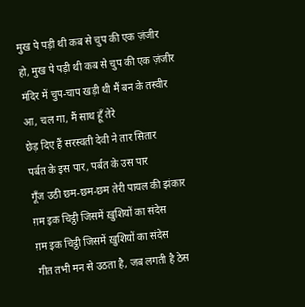मुख पे पड़ी थी कब से चुप की एक ज़ंजीर
हो, मुख पे पड़ी थी कब से चुप की एक ज़ंजीर
मंदिर में चुप-चाप खड़ी थी मैं बन के तस्वीर
आ, चल गा, मैं साथ हूँ तेरे
छेड़ दिए हैं सरस्वती देवी ने तार सितार
पर्बत के इस पार, पर्बत के उस पार
गूँज उठी छम-छम-छम तेरी पायल की झंकार
ग़म इक चिट्ठी जिसमें ख़ुशियों का संदेस
ग़म इक चिट्ठी जिसमें ख़ुशियों का संदेस
गीत तभी मन से उठता है, जब लगती है ठेस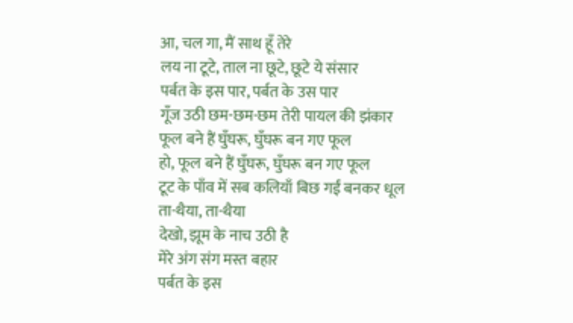आ, चल गा, मैं साथ हूँ तेरे
लय ना टूटे, ताल ना छूटे, छूटे ये संसार
पर्बत के इस पार, पर्बत के उस पार
गूँज उठी छम-छम-छम तेरी पायल की झंकार
फूल बने हैं घुँघरू, घुँघरू बन गए फूल
हो, फूल बने हैं घुँघरू, घुँघरू बन गए फूल
टूट के पाँव में सब कलियाँ बिछ गईं बनकर धूल
ता-थैया, ता-थैया
देखो, झूम के नाच उठी है
मेरे अंग संग मस्त बहार
पर्बत के इस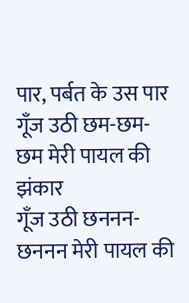पार, पर्बत के उस पार
गूँज उठी छम-छम-छम मेरी पायल की झंकार
गूँज उठी छननन-छननन मेरी पायल की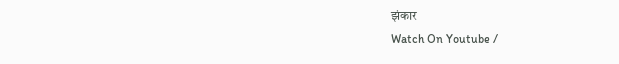झंकार
Watch On Youtube /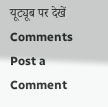यूट्यूब पर देखें
Comments
Post a Comment